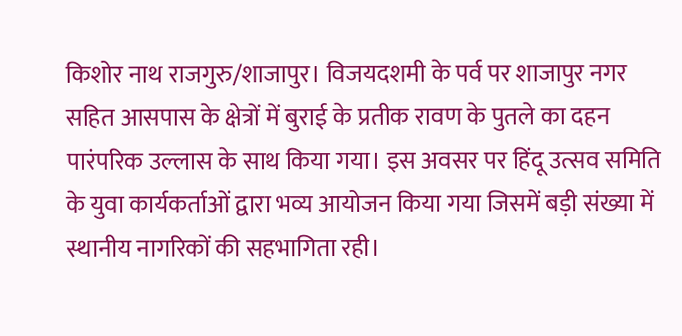किशोर नाथ राजगुरु/शाजापुर। विजयदशमी के पर्व पर शाजापुर नगर सहित आसपास के क्षेत्रों में बुराई के प्रतीक रावण के पुतले का दहन पारंपरिक उल्लास के साथ किया गया। इस अवसर पर हिंदू उत्सव समिति के युवा कार्यकर्ताओं द्वारा भव्य आयोजन किया गया जिसमें बड़ी संख्या में स्थानीय नागरिकों की सहभागिता रही।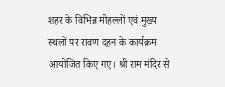शहर के विभिन्न मोहल्लों एवं मुख्य स्थलों पर रावण दहन के कार्यक्रम आयोजित किए गए। श्री राम मंदिर से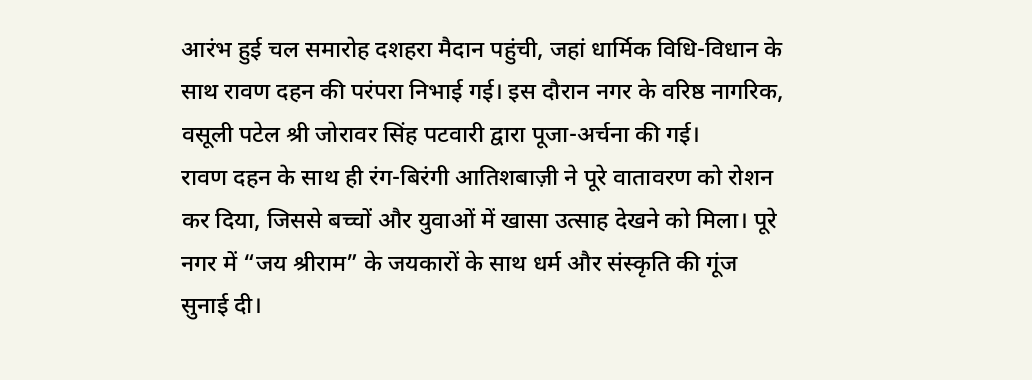आरंभ हुई चल समारोह दशहरा मैदान पहुंची, जहां धार्मिक विधि-विधान के साथ रावण दहन की परंपरा निभाई गई। इस दौरान नगर के वरिष्ठ नागरिक, वसूली पटेल श्री जोरावर सिंह पटवारी द्वारा पूजा-अर्चना की गई।
रावण दहन के साथ ही रंग-बिरंगी आतिशबाज़ी ने पूरे वातावरण को रोशन कर दिया, जिससे बच्चों और युवाओं में खासा उत्साह देखने को मिला। पूरे नगर में “जय श्रीराम” के जयकारों के साथ धर्म और संस्कृति की गूंज सुनाई दी।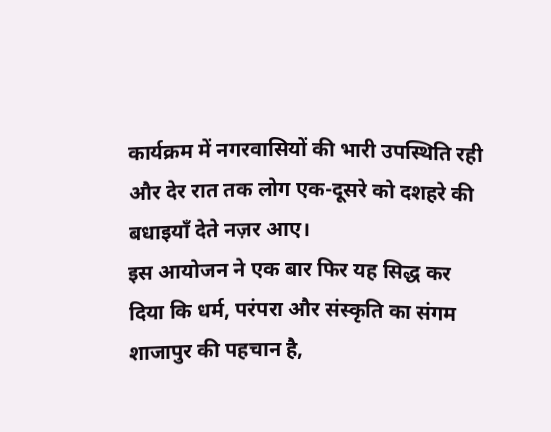कार्यक्रम में नगरवासियों की भारी उपस्थिति रही और देर रात तक लोग एक-दूसरे को दशहरे की बधाइयाँ देते नज़र आए।
इस आयोजन ने एक बार फिर यह सिद्ध कर दिया कि धर्म, परंपरा और संस्कृति का संगम शाजापुर की पहचान है,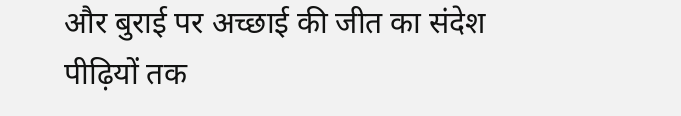और बुराई पर अच्छाई की जीत का संदेश पीढ़ियों तक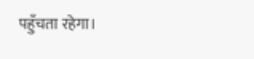पहुँचता रहेगा।